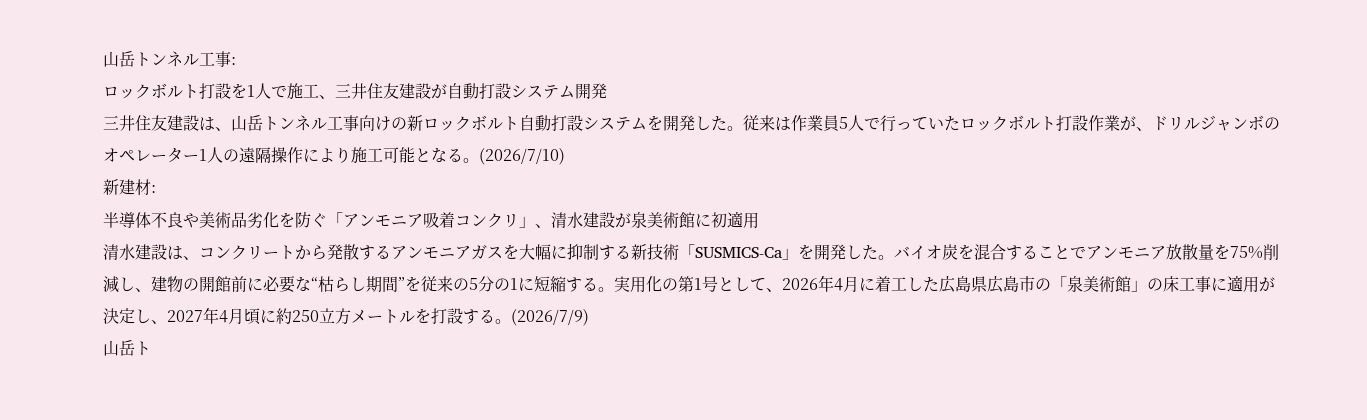山岳トンネル工事:
ロックボルト打設を1人で施工、三井住友建設が自動打設システム開発
三井住友建設は、山岳トンネル工事向けの新ロックボルト自動打設システムを開発した。従来は作業員5人で行っていたロックボルト打設作業が、ドリルジャンボのオペレーター1人の遠隔操作により施工可能となる。(2026/7/10)
新建材:
半導体不良や美術品劣化を防ぐ「アンモニア吸着コンクリ」、清水建設が泉美術館に初適用
清水建設は、コンクリートから発散するアンモニアガスを大幅に抑制する新技術「SUSMICS-Ca」を開発した。バイオ炭を混合することでアンモニア放散量を75%削減し、建物の開館前に必要な“枯らし期間”を従来の5分の1に短縮する。実用化の第1号として、2026年4月に着工した広島県広島市の「泉美術館」の床工事に適用が決定し、2027年4月頃に約250立方メートルを打設する。(2026/7/9)
山岳ト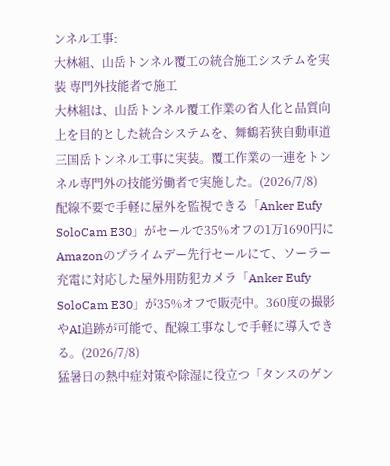ンネル工事:
大林組、山岳トンネル覆工の統合施工システムを実装 専門外技能者で施工
大林組は、山岳トンネル覆工作業の省人化と品質向上を目的とした統合システムを、舞鶴若狭自動車道三国岳トンネル工事に実装。覆工作業の一連をトンネル専門外の技能労働者で実施した。(2026/7/8)
配線不要で手軽に屋外を監視できる「Anker Eufy SoloCam E30」がセールで35%オフの1万1690円に
Amazonのプライムデー先行セールにて、ソーラー充電に対応した屋外用防犯カメラ「Anker Eufy SoloCam E30」が35%オフで販売中。360度の撮影やAI追跡が可能で、配線工事なしで手軽に導入できる。(2026/7/8)
猛暑日の熱中症対策や除湿に役立つ「タンスのゲン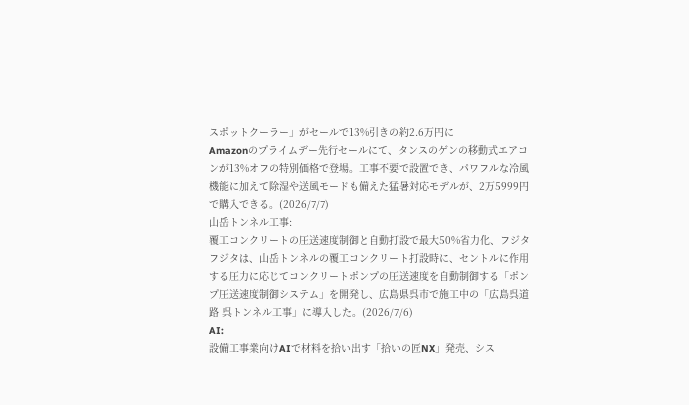スポットクーラー」がセールで13%引きの約2.6万円に
Amazonのプライムデー先行セールにて、タンスのゲンの移動式エアコンが13%オフの特別価格で登場。工事不要で設置でき、パワフルな冷風機能に加えて除湿や送風モードも備えた猛暑対応モデルが、2万5999円で購入できる。(2026/7/7)
山岳トンネル工事:
覆工コンクリートの圧送速度制御と自動打設で最大50%省力化、フジタ
フジタは、山岳トンネルの覆工コンクリート打設時に、セントルに作用する圧力に応じてコンクリートポンプの圧送速度を自動制御する「ポンプ圧送速度制御システム」を開発し、広島県呉市で施工中の「広島呉道路 呉トンネル工事」に導入した。(2026/7/6)
AI:
設備工事業向けAIで材料を拾い出す「拾いの匠NX」発売、シス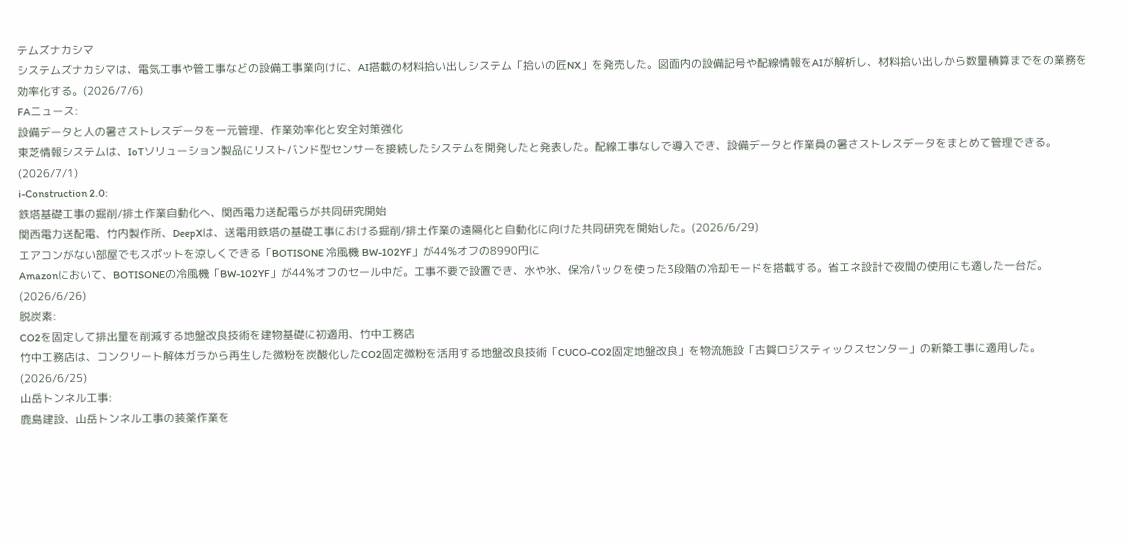テムズナカシマ
システムズナカシマは、電気工事や管工事などの設備工事業向けに、AI搭載の材料拾い出しシステム「拾いの匠NX」を発売した。図面内の設備記号や配線情報をAIが解析し、材料拾い出しから数量積算までをの業務を効率化する。(2026/7/6)
FAニュース:
設備データと人の暑さストレスデータを一元管理、作業効率化と安全対策強化
東芝情報システムは、IoTソリューション製品にリストバンド型センサーを接続したシステムを開発したと発表した。配線工事なしで導入でき、設備データと作業員の暑さストレスデータをまとめて管理できる。(2026/7/1)
i-Construction 2.0:
鉄塔基礎工事の掘削/排土作業自動化へ、関西電力送配電らが共同研究開始
関西電力送配電、竹内製作所、DeepXは、送電用鉄塔の基礎工事における掘削/排土作業の遠隔化と自動化に向けた共同研究を開始した。(2026/6/29)
エアコンがない部屋でもスポットを涼しくできる「BOTISONE 冷風機 BW-102YF」が44%オフの8990円に
Amazonにおいて、BOTISONEの冷風機「BW-102YF」が44%オフのセール中だ。工事不要で設置でき、水や氷、保冷パックを使った3段階の冷却モードを搭載する。省エネ設計で夜間の使用にも適した一台だ。(2026/6/26)
脱炭素:
CO2を固定して排出量を削減する地盤改良技術を建物基礎に初適用、竹中工務店
竹中工務店は、コンクリート解体ガラから再生した微粉を炭酸化したCO2固定微粉を活用する地盤改良技術「CUCO-CO2固定地盤改良」を物流施設「古賀ロジスティックスセンター」の新築工事に適用した。(2026/6/25)
山岳トンネル工事:
鹿島建設、山岳トンネル工事の装薬作業を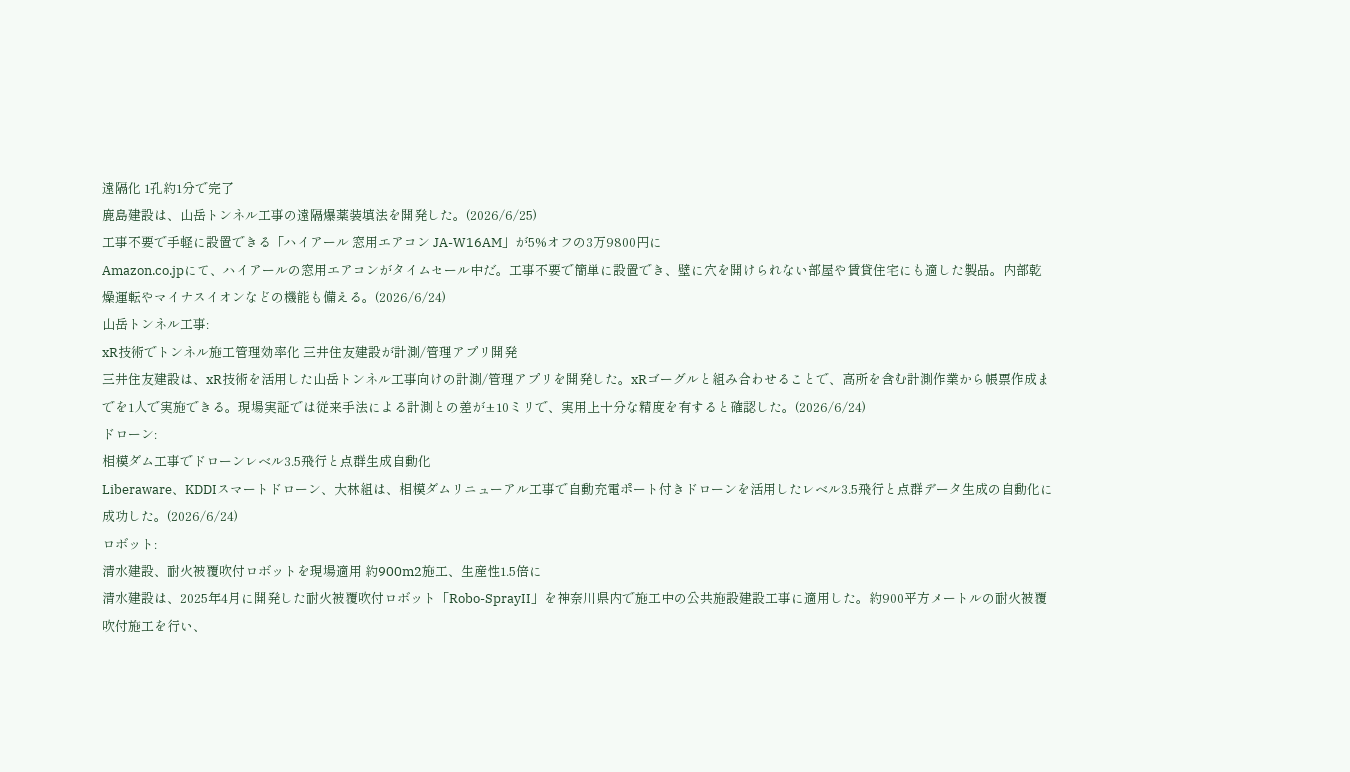遠隔化 1孔約1分で完了
鹿島建設は、山岳トンネル工事の遠隔爆薬装填法を開発した。(2026/6/25)
工事不要で手軽に設置できる「ハイアール 窓用エアコン JA-W16AM」が5%オフの3万9800円に
Amazon.co.jpにて、ハイアールの窓用エアコンがタイムセール中だ。工事不要で簡単に設置でき、壁に穴を開けられない部屋や賃貸住宅にも適した製品。内部乾燥運転やマイナスイオンなどの機能も備える。(2026/6/24)
山岳トンネル工事:
xR技術でトンネル施工管理効率化 三井住友建設が計測/管理アプリ開発
三井住友建設は、xR技術を活用した山岳トンネル工事向けの計測/管理アプリを開発した。xRゴーグルと組み合わせることで、高所を含む計測作業から帳票作成までを1人で実施できる。現場実証では従来手法による計測との差が±10ミリで、実用上十分な精度を有すると確認した。(2026/6/24)
ドローン:
相模ダム工事でドローンレベル3.5飛行と点群生成自動化
Liberaware、KDDIスマートドローン、大林組は、相模ダムリニューアル工事で自動充電ポート付きドローンを活用したレベル3.5飛行と点群データ生成の自動化に成功した。(2026/6/24)
ロボット:
清水建設、耐火被覆吹付ロボットを現場適用 約900m2施工、生産性1.5倍に
清水建設は、2025年4月に開発した耐火被覆吹付ロボット「Robo-SprayII」を神奈川県内で施工中の公共施設建設工事に適用した。約900平方メートルの耐火被覆吹付施工を行い、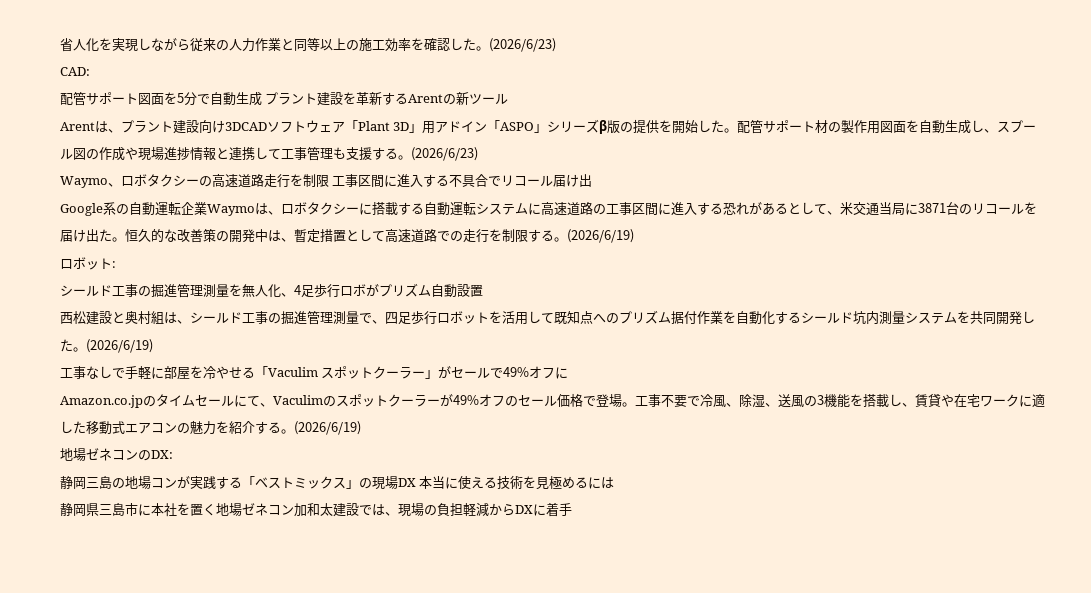省人化を実現しながら従来の人力作業と同等以上の施工効率を確認した。(2026/6/23)
CAD:
配管サポート図面を5分で自動生成 プラント建設を革新するArentの新ツール
Arentは、プラント建設向け3DCADソフトウェア「Plant 3D」用アドイン「ASPO」シリーズβ版の提供を開始した。配管サポート材の製作用図面を自動生成し、スプール図の作成や現場進捗情報と連携して工事管理も支援する。(2026/6/23)
Waymo、ロボタクシーの高速道路走行を制限 工事区間に進入する不具合でリコール届け出
Google系の自動運転企業Waymoは、ロボタクシーに搭載する自動運転システムに高速道路の工事区間に進入する恐れがあるとして、米交通当局に3871台のリコールを届け出た。恒久的な改善策の開発中は、暫定措置として高速道路での走行を制限する。(2026/6/19)
ロボット:
シールド工事の掘進管理測量を無人化、4足歩行ロボがプリズム自動設置
西松建設と奥村組は、シールド工事の掘進管理測量で、四足歩行ロボットを活用して既知点へのプリズム据付作業を自動化するシールド坑内測量システムを共同開発した。(2026/6/19)
工事なしで手軽に部屋を冷やせる「Vaculim スポットクーラー」がセールで49%オフに
Amazon.co.jpのタイムセールにて、Vaculimのスポットクーラーが49%オフのセール価格で登場。工事不要で冷風、除湿、送風の3機能を搭載し、賃貸や在宅ワークに適した移動式エアコンの魅力を紹介する。(2026/6/19)
地場ゼネコンのDX:
静岡三島の地場コンが実践する「ベストミックス」の現場DX 本当に使える技術を見極めるには
静岡県三島市に本社を置く地場ゼネコン加和太建設では、現場の負担軽減からDXに着手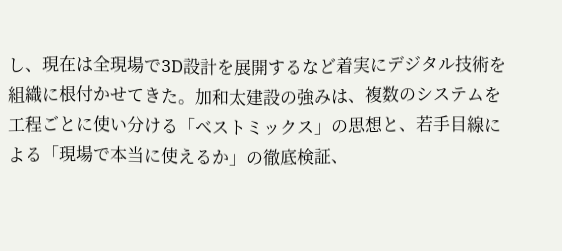し、現在は全現場で3D設計を展開するなど着実にデジタル技術を組織に根付かせてきた。加和太建設の強みは、複数のシステムを工程ごとに使い分ける「ベストミックス」の思想と、若手目線による「現場で本当に使えるか」の徹底検証、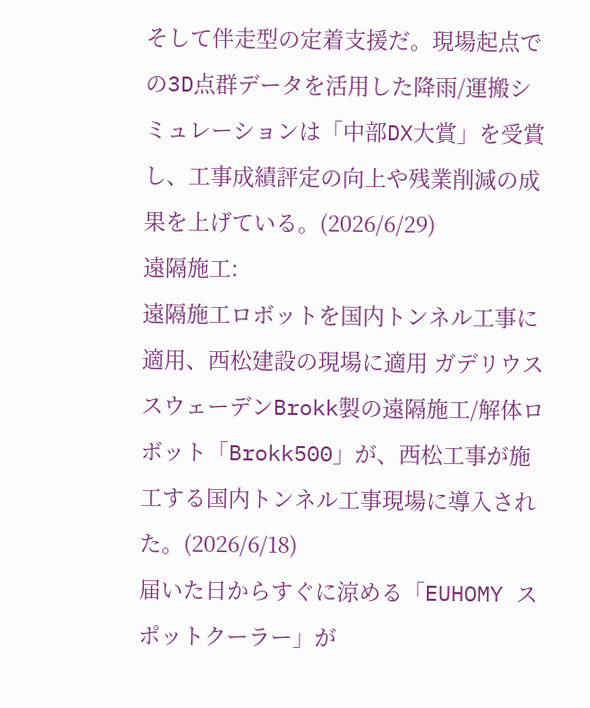そして伴走型の定着支援だ。現場起点での3D点群データを活用した降雨/運搬シミュレーションは「中部DX大賞」を受賞し、工事成績評定の向上や残業削減の成果を上げている。(2026/6/29)
遠隔施工:
遠隔施工ロボットを国内トンネル工事に適用、西松建設の現場に適用 ガデリウス
スウェーデンBrokk製の遠隔施工/解体ロボット「Brokk500」が、西松工事が施工する国内トンネル工事現場に導入された。(2026/6/18)
届いた日からすぐに涼める「EUHOMY スポットクーラー」が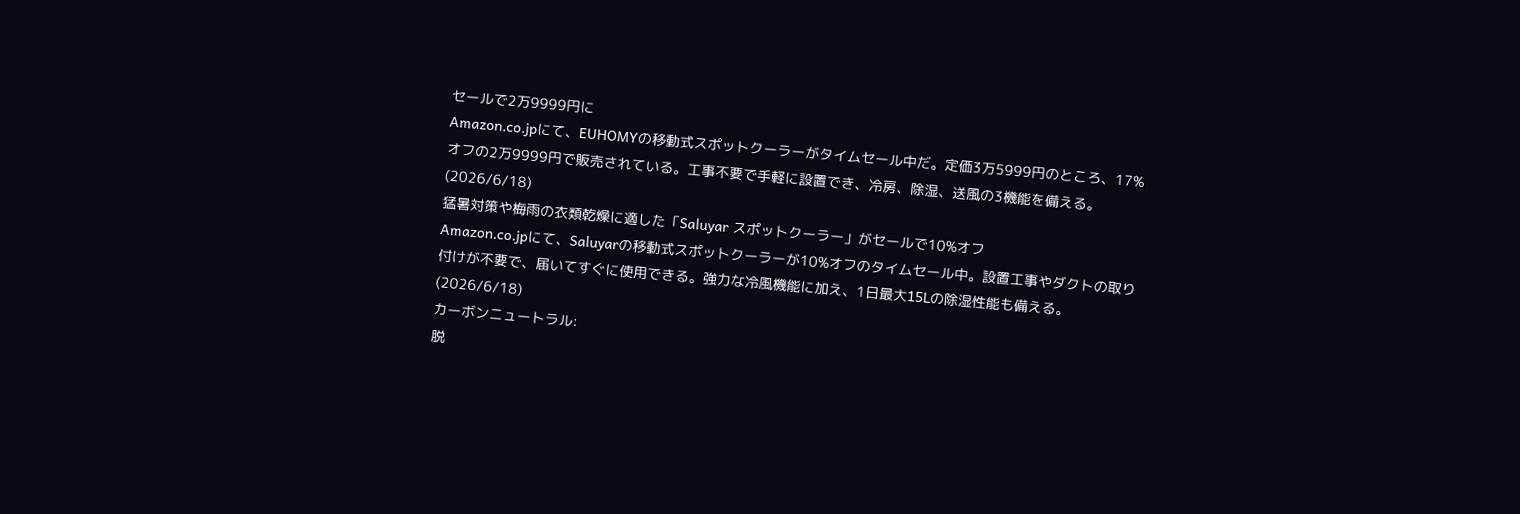セールで2万9999円に
Amazon.co.jpにて、EUHOMYの移動式スポットクーラーがタイムセール中だ。定価3万5999円のところ、17%オフの2万9999円で販売されている。工事不要で手軽に設置でき、冷房、除湿、送風の3機能を備える。(2026/6/18)
猛暑対策や梅雨の衣類乾燥に適した「Saluyar スポットクーラー」がセールで10%オフ
Amazon.co.jpにて、Saluyarの移動式スポットクーラーが10%オフのタイムセール中。設置工事やダクトの取り付けが不要で、届いてすぐに使用できる。強力な冷風機能に加え、1日最大15Lの除湿性能も備える。(2026/6/18)
カーボンニュートラル:
脱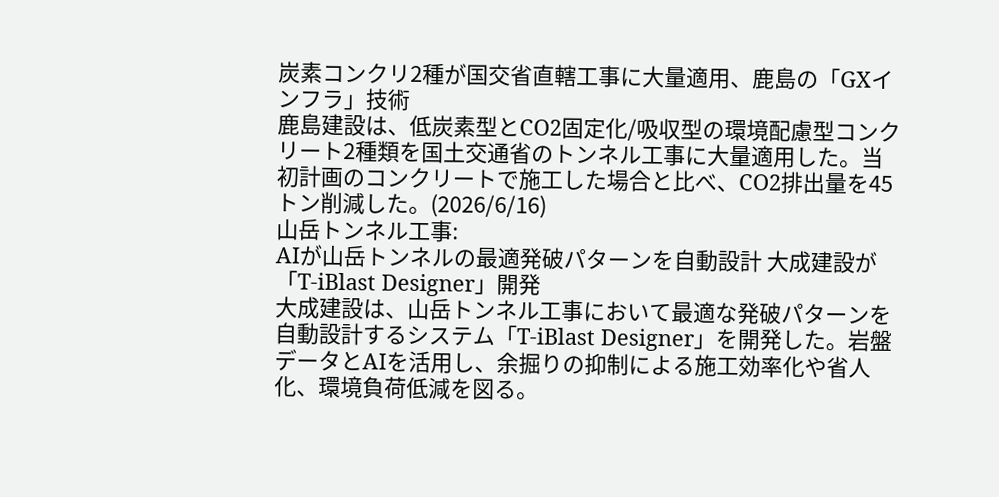炭素コンクリ2種が国交省直轄工事に大量適用、鹿島の「GXインフラ」技術
鹿島建設は、低炭素型とCO2固定化/吸収型の環境配慮型コンクリート2種類を国土交通省のトンネル工事に大量適用した。当初計画のコンクリートで施工した場合と比べ、CO2排出量を45トン削減した。(2026/6/16)
山岳トンネル工事:
AIが山岳トンネルの最適発破パターンを自動設計 大成建設が「T-iBlast Designer」開発
大成建設は、山岳トンネル工事において最適な発破パターンを自動設計するシステム「T-iBlast Designer」を開発した。岩盤データとAIを活用し、余掘りの抑制による施工効率化や省人化、環境負荷低減を図る。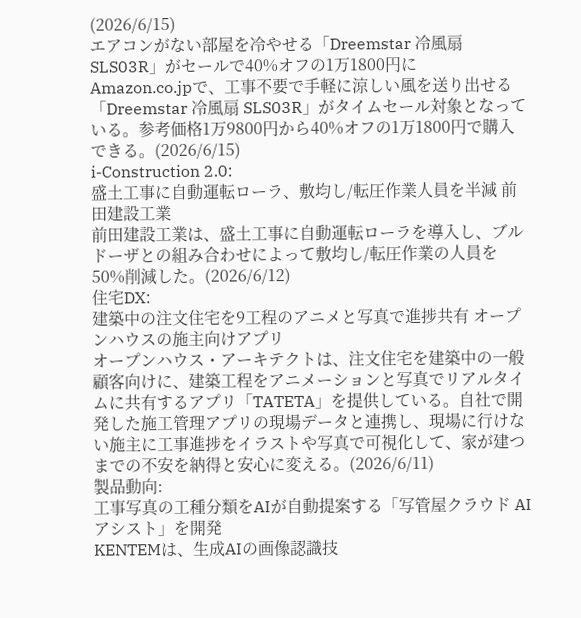(2026/6/15)
エアコンがない部屋を冷やせる「Dreemstar 冷風扇 SLS03R」がセールで40%オフの1万1800円に
Amazon.co.jpで、工事不要で手軽に涼しい風を送り出せる「Dreemstar 冷風扇 SLS03R」がタイムセール対象となっている。参考価格1万9800円から40%オフの1万1800円で購入できる。(2026/6/15)
i-Construction 2.0:
盛土工事に自動運転ローラ、敷均し/転圧作業人員を半減 前田建設工業
前田建設工業は、盛土工事に自動運転ローラを導入し、ブルドーザとの組み合わせによって敷均し/転圧作業の人員を50%削減した。(2026/6/12)
住宅DX:
建築中の注文住宅を9工程のアニメと写真で進捗共有 オープンハウスの施主向けアプリ
オープンハウス・アーキテクトは、注文住宅を建築中の一般顧客向けに、建築工程をアニメーションと写真でリアルタイムに共有するアプリ「TATETA」を提供している。自社で開発した施工管理アプリの現場データと連携し、現場に行けない施主に工事進捗をイラストや写真で可視化して、家が建つまでの不安を納得と安心に変える。(2026/6/11)
製品動向:
工事写真の工種分類をAIが自動提案する「写管屋クラウド AIアシスト」を開発
KENTEMは、生成AIの画像認識技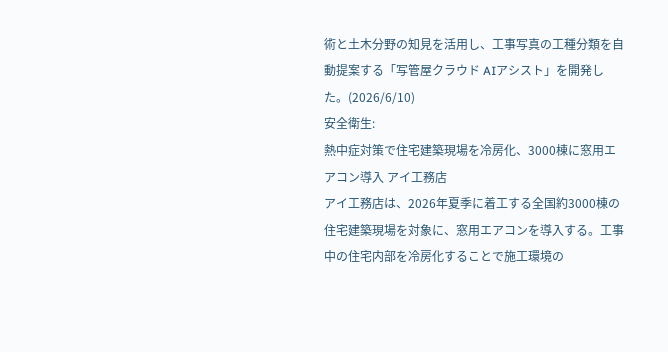術と土木分野の知見を活用し、工事写真の工種分類を自動提案する「写管屋クラウド AIアシスト」を開発した。(2026/6/10)
安全衛生:
熱中症対策で住宅建築現場を冷房化、3000棟に窓用エアコン導入 アイ工務店
アイ工務店は、2026年夏季に着工する全国約3000棟の住宅建築現場を対象に、窓用エアコンを導入する。工事中の住宅内部を冷房化することで施工環境の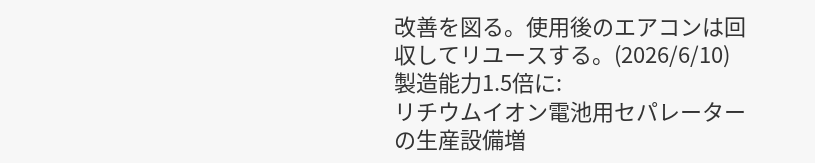改善を図る。使用後のエアコンは回収してリユースする。(2026/6/10)
製造能力1.5倍に:
リチウムイオン電池用セパレーターの生産設備増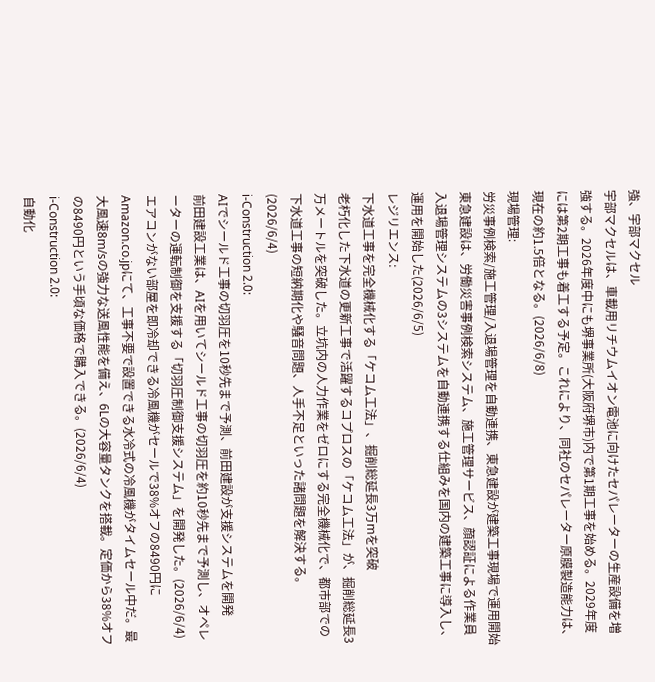強、宇部マクセル
宇部マクセルは、車載用リチウムイオン電池に向けたセパレーターの生産設備を増強する。2026年度中にも堺事業所(大阪府堺市)内で第1期工事を始める。2029年度には第2期工事も着工する予定。これにより、同社のセパレーター原膜製造能力は、現在の約1.5倍となる。(2026/6/8)
現場管理:
労災事例検索/施工管理/入退場管理を自動連携、東急建設が建築工事現場で運用開始
東急建設は、労働災害事例検索システム、施工管理サービス、顔認証による作業員入退場管理システムの3システムを自動連携する仕組みを国内の建築工事に導入し、運用を開始した(2026/6/5)
レジリエンス:
下水道工事を完全機械化する「ケコム工法」、掘削総延長3万mを突破
老朽化した下水道の更新工事で活躍するコプロスの「ケコム工法」が、掘削総延長3万メートルを突破した。立坑内の人力作業をゼロにする完全機械化で、都市部での下水道工事の短納期化や騒音問題、人手不足といった諸問題を解決する。(2026/6/4)
i-Construction 2.0:
AIでシールド工事の切羽圧を10秒先まで予測、前田建設が支援システムを開発
前田建設工業は、AIを用いてシールド工事の切羽圧を約10秒先まで予測し、オペレーターの運転制御を支援する「切羽圧制御支援システム」を開発した。(2026/6/4)
エアコンがない部屋を即冷却できる冷風機がセールで38%オフの8490円に
Amazon.co.jpにて、工事不要で設置できる水冷式の冷風機がタイムセール中だ。最大風速8m/sの強力な送風性能を備え、6Lの大容量タンクを搭載。定価から38%オフの8490円という手頃な価格で購入できる。(2026/6/4)
i-Construction 2.0:
自動化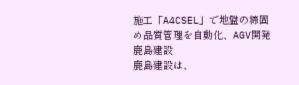施工「A4CSEL」で地盤の締固め品質管理を自動化、AGV開発 鹿島建設
鹿島建設は、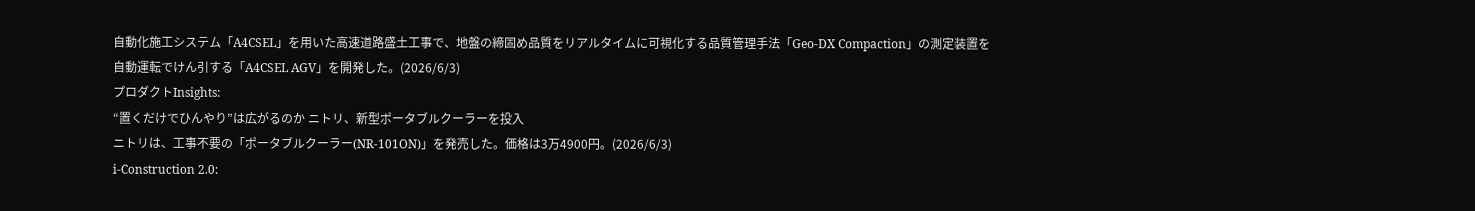自動化施工システム「A4CSEL」を用いた高速道路盛土工事で、地盤の締固め品質をリアルタイムに可視化する品質管理手法「Geo-DX Compaction」の測定装置を自動運転でけん引する「A4CSEL AGV」を開発した。(2026/6/3)
プロダクトInsights:
“置くだけでひんやり”は広がるのか ニトリ、新型ポータブルクーラーを投入
ニトリは、工事不要の「ポータブルクーラー(NR-101ON)」を発売した。価格は3万4900円。(2026/6/3)
i-Construction 2.0: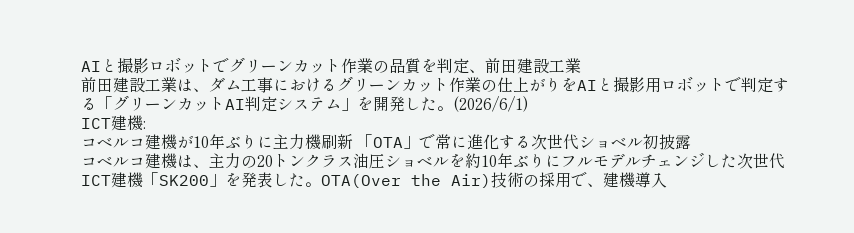AIと撮影ロボットでグリーンカット作業の品質を判定、前田建設工業
前田建設工業は、ダム工事におけるグリーンカット作業の仕上がりをAIと撮影用ロボットで判定する「グリーンカットAI判定システム」を開発した。(2026/6/1)
ICT建機:
コベルコ建機が10年ぶりに主力機刷新 「OTA」で常に進化する次世代ショベル初披露
コベルコ建機は、主力の20トンクラス油圧ショベルを約10年ぶりにフルモデルチェンジした次世代ICT建機「SK200」を発表した。OTA(Over the Air)技術の採用で、建機導入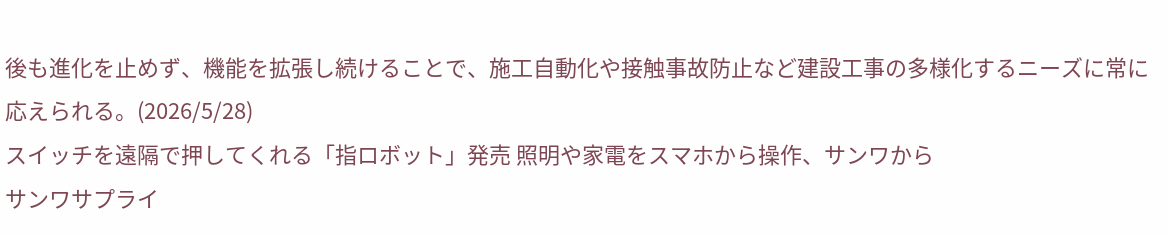後も進化を止めず、機能を拡張し続けることで、施工自動化や接触事故防止など建設工事の多様化するニーズに常に応えられる。(2026/5/28)
スイッチを遠隔で押してくれる「指ロボット」発売 照明や家電をスマホから操作、サンワから
サンワサプライ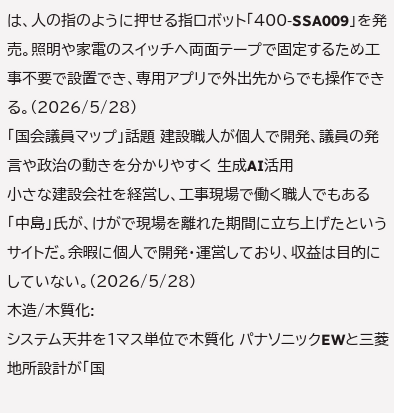は、人の指のように押せる指ロボット「400-SSA009」を発売。照明や家電のスイッチへ両面テープで固定するため工事不要で設置でき、専用アプリで外出先からでも操作できる。(2026/5/28)
「国会議員マップ」話題 建設職人が個人で開発、議員の発言や政治の動きを分かりやすく 生成AI活用
小さな建設会社を経営し、工事現場で働く職人でもある「中島」氏が、けがで現場を離れた期間に立ち上げたというサイトだ。余暇に個人で開発・運営しており、収益は目的にしていない。(2026/5/28)
木造/木質化:
システム天井を1マス単位で木質化 パナソニックEWと三菱地所設計が「国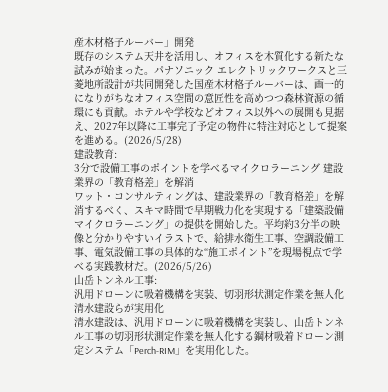産木材格子ルーバー」開発
既存のシステム天井を活用し、オフィスを木質化する新たな試みが始まった。パナソニック エレクトリックワークスと三菱地所設計が共同開発した国産木材格子ルーバーは、画一的になりがちなオフィス空間の意匠性を高めつつ森林資源の循環にも貢献。ホテルや学校などオフィス以外への展開も見据え、2027年以降に工事完了予定の物件に特注対応として提案を進める。(2026/5/28)
建設教育:
3分で設備工事のポイントを学べるマイクロラーニング 建設業界の「教育格差」を解消
ワット・コンサルティングは、建設業界の「教育格差」を解消するべく、スキマ時間で早期戦力化を実現する「建築設備マイクロラーニング」の提供を開始した。平均約3分半の映像と分かりやすいイラストで、給排水衛生工事、空調設備工事、電気設備工事の具体的な“施工ポイント”を現場視点で学べる実践教材だ。(2026/5/26)
山岳トンネル工事:
汎用ドローンに吸着機構を実装、切羽形状測定作業を無人化 清水建設らが実用化
清水建設は、汎用ドローンに吸着機構を実装し、山岳トンネル工事の切羽形状測定作業を無人化する鋼材吸着ドローン測定システム「Perch-RIM」を実用化した。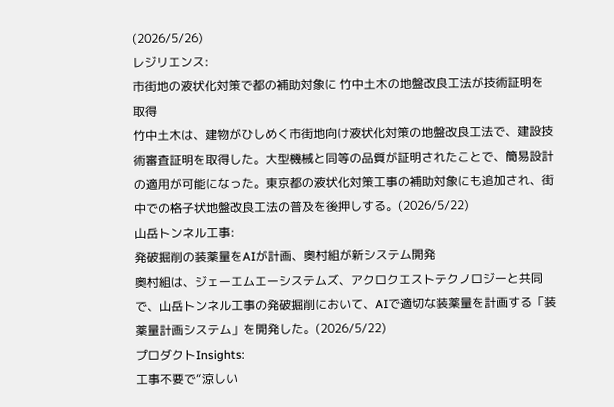(2026/5/26)
レジリエンス:
市街地の液状化対策で都の補助対象に 竹中土木の地盤改良工法が技術証明を取得
竹中土木は、建物がひしめく市街地向け液状化対策の地盤改良工法で、建設技術審査証明を取得した。大型機械と同等の品質が証明されたことで、簡易設計の適用が可能になった。東京都の液状化対策工事の補助対象にも追加され、街中での格子状地盤改良工法の普及を後押しする。(2026/5/22)
山岳トンネル工事:
発破掘削の装薬量をAIが計画、奥村組が新システム開発
奥村組は、ジェーエムエーシステムズ、アクロクエストテクノロジーと共同で、山岳トンネル工事の発破掘削において、AIで適切な装薬量を計画する「装薬量計画システム」を開発した。(2026/5/22)
プロダクトInsights:
工事不要で“涼しい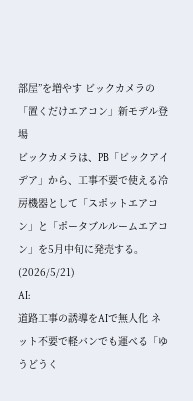部屋”を増やす ビックカメラの「置くだけエアコン」新モデル登場
ビックカメラは、PB「ビックアイデア」から、工事不要で使える冷房機器として「スポットエアコン」と「ポータブルルームエアコン」を5月中旬に発売する。(2026/5/21)
AI:
道路工事の誘導をAIで無人化 ネット不要で軽バンでも運べる「ゆうどうく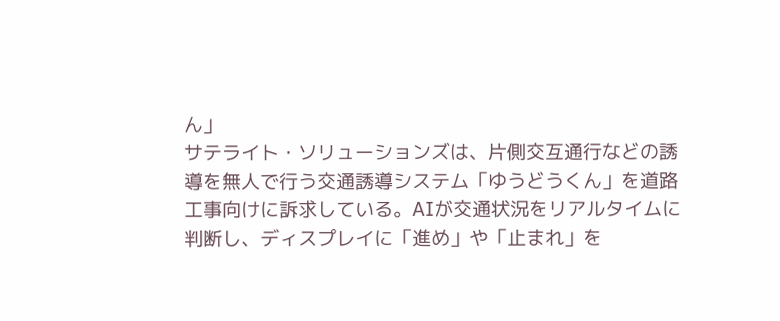ん」
サテライト・ソリューションズは、片側交互通行などの誘導を無人で行う交通誘導システム「ゆうどうくん」を道路工事向けに訴求している。AIが交通状況をリアルタイムに判断し、ディスプレイに「進め」や「止まれ」を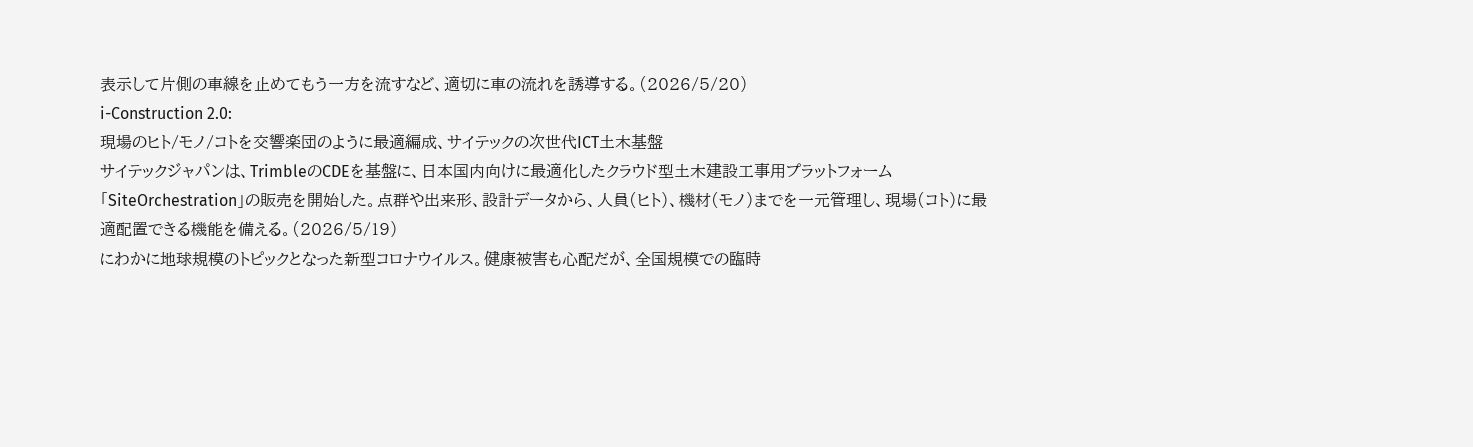表示して片側の車線を止めてもう一方を流すなど、適切に車の流れを誘導する。(2026/5/20)
i-Construction 2.0:
現場のヒト/モノ/コトを交響楽団のように最適編成、サイテックの次世代ICT土木基盤
サイテックジャパンは、TrimbleのCDEを基盤に、日本国内向けに最適化したクラウド型土木建設工事用プラットフォーム「SiteOrchestration」の販売を開始した。点群や出来形、設計データから、人員(ヒト)、機材(モノ)までを一元管理し、現場(コト)に最適配置できる機能を備える。(2026/5/19)
にわかに地球規模のトピックとなった新型コロナウイルス。健康被害も心配だが、全国規模での臨時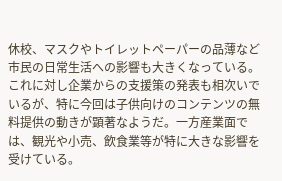休校、マスクやトイレットペーパーの品薄など市民の日常生活への影響も大きくなっている。これに対し企業からの支援策の発表も相次いでいるが、特に今回は子供向けのコンテンツの無料提供の動きが顕著なようだ。一方産業面では、観光や小売、飲食業等が特に大きな影響を受けている。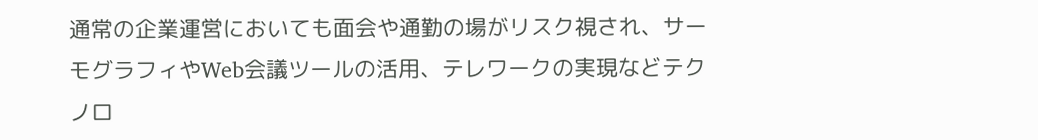通常の企業運営においても面会や通勤の場がリスク視され、サーモグラフィやWeb会議ツールの活用、テレワークの実現などテクノロ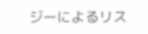ジーによるリス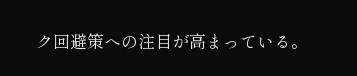ク回避策への注目が高まっている。